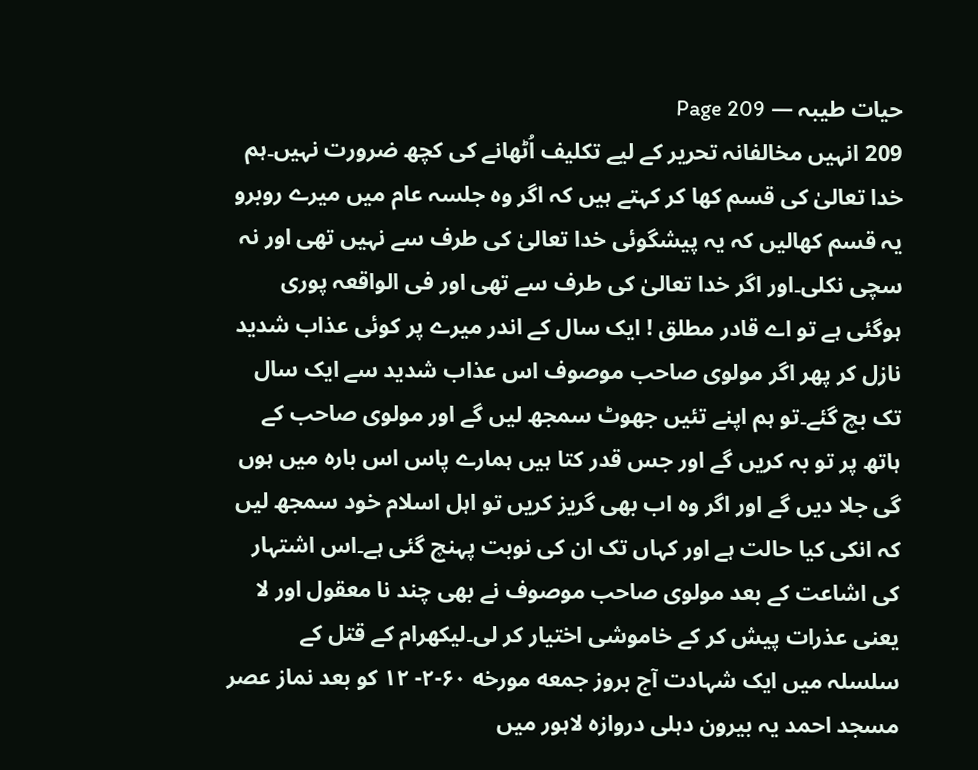حیات طیبہ — Page 209
209 انہیں مخالفانہ تحریر کے لیے تکلیف اُٹھانے کی کچھ ضرورت نہیں۔ہم خدا تعالیٰ کی قسم کھا کر کہتے ہیں کہ اگر وہ جلسہ عام میں میرے روبرو یہ قسم کھالیں کہ یہ پیشگوئی خدا تعالیٰ کی طرف سے نہیں تھی اور نہ سچی نکلی۔اور اگر خدا تعالیٰ کی طرف سے تھی اور فی الواقعہ پوری ہوگئی ہے تو اے قادر مطلق ! ایک سال کے اندر میرے پر کوئی عذاب شدید نازل کر پھر اگر مولوی صاحب موصوف اس عذاب شدید سے ایک سال تک بچ گئے۔تو ہم اپنے تئیں جھوٹ سمجھ لیں گے اور مولوی صاحب کے ہاتھ پر تو بہ کریں گے اور جس قدر کتا ہیں ہمارے پاس اس بارہ میں ہوں گی جلا دیں گے اور اگر وہ اب بھی گریز کریں تو اہل اسلام خود سمجھ لیں کہ انکی کیا حالت ہے اور کہاں تک ان کی نوبت پہنچ گئی ہے۔اس اشتہار کی اشاعت کے بعد مولوی صاحب موصوف نے بھی چند نا معقول اور لا یعنی عذرات پیش کر کے خاموشی اختیار کر لی۔لیکھرام کے قتل کے سلسلہ میں ایک شہادت آج بروز جمعه مورخه ۶۰-۲- ۱۲ کو بعد نماز عصر مسجد احمد یہ بیرون دہلی دروازہ لاہور میں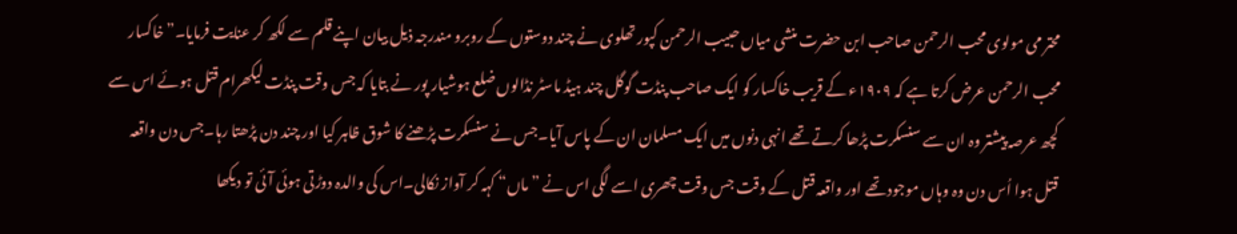محتر می مولوی محب الرحمن صاحب ابن حضرت منشی میاں حبیب الرحمن کپور تھلوی نے چند دوستوں کے روبرو مندرجہ ذیل بیان اپنے قلم سے لکھ کر عنایت فرمایا۔”خاکسار محب الرحمن عرض کرتا ہے کہ ۱۹۰۹ء کے قریب خاکسار کو ایک صاحب پنڈت گوگل چند ہیڈ ماسٹر نڈالوں ضلع ہوشیار پور نے بتایا کہ جس وقت پنڈت لیکھرام قتل ہوئے اس سے کچھ عرصہ پیشتر وہ ان سے سنسکرت پڑھا کرتے تھے انہی دنوں میں ایک مسلمان ان کے پاس آیا۔جس نے سنسکرت پڑھنے کا شوق ظاہر کیا اور چند دن پڑھتا رہا۔جس دن واقعہ قتل ہوا اُس دن وہ وہاں موجود تھے اور واقعہ قتل کے وقت جس وقت چھری اسے لگی اس نے ”ماں“ کہہ کر آواز نکالی۔اس کی والدہ دوڑتی ہوئی آئی تو دیکھا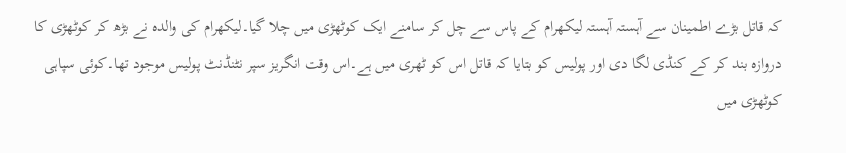کہ قاتل بڑے اطمینان سے آہستہ آہستہ لیکھرام کے پاس سے چل کر سامنے ایک کوٹھڑی میں چلا گیا۔لیکھرام کی والدہ نے بڑھ کر کوٹھڑی کا دروازہ بند کر کے کنڈی لگا دی اور پولیس کو بتایا کہ قاتل اس کو ٹھری میں ہے۔اس وقت انگریز سپر نٹنڈنٹ پولیس موجود تھا۔کوئی سپاہی کوٹھڑی میں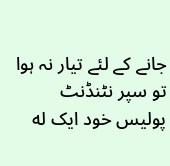جانے کے لئے تیار نہ ہوا تو سپر نٹنڈنٹ پولیس خود ایک له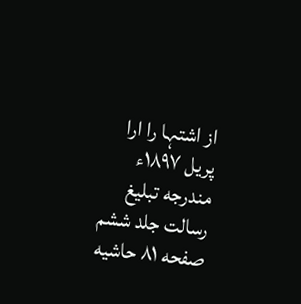از اشتہا را ارا پریل ۱۸۹۷ء مندرجه تبلیغ رسالت جلد ششم صفحه ۸۱ حاشیه